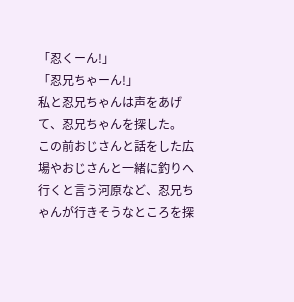「忍くーん!」
「忍兄ちゃーん!」
私と忍兄ちゃんは声をあげて、忍兄ちゃんを探した。
この前おじさんと話をした広場やおじさんと一緒に釣りへ行くと言う河原など、忍兄ちゃんが行きそうなところを探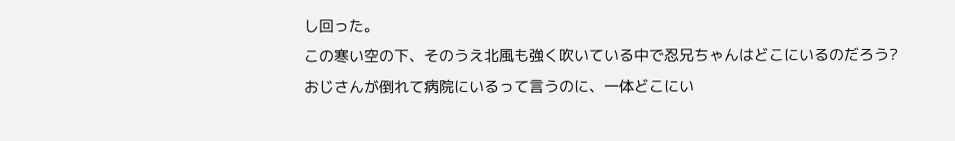し回った。
この寒い空の下、そのうえ北風も強く吹いている中で忍兄ちゃんはどこにいるのだろう?
おじさんが倒れて病院にいるって言うのに、一体どこにい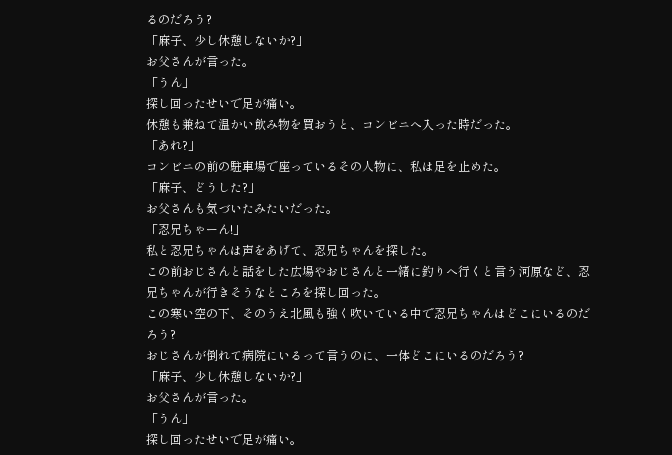るのだろう?
「麻子、少し休憩しないか?」
お父さんが言った。
「うん」
探し回ったせいで足が痛い。
休憩も兼ねて温かい飲み物を買おうと、コンビニへ入った時だった。
「あれ?」
コンビニの前の駐車場で座っているその人物に、私は足を止めた。
「麻子、どうした?」
お父さんも気づいたみたいだった。
「忍兄ちゃーん!」
私と忍兄ちゃんは声をあげて、忍兄ちゃんを探した。
この前おじさんと話をした広場やおじさんと一緒に釣りへ行くと言う河原など、忍兄ちゃんが行きそうなところを探し回った。
この寒い空の下、そのうえ北風も強く吹いている中で忍兄ちゃんはどこにいるのだろう?
おじさんが倒れて病院にいるって言うのに、一体どこにいるのだろう?
「麻子、少し休憩しないか?」
お父さんが言った。
「うん」
探し回ったせいで足が痛い。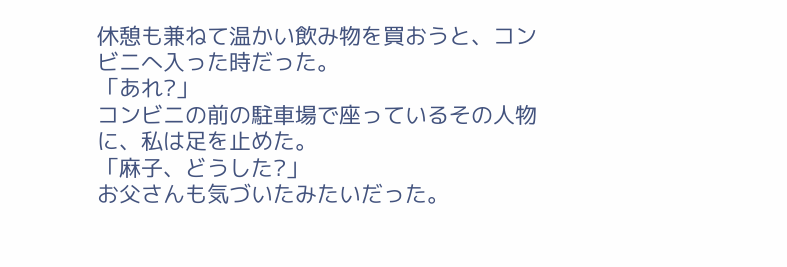休憩も兼ねて温かい飲み物を買おうと、コンビニへ入った時だった。
「あれ?」
コンビニの前の駐車場で座っているその人物に、私は足を止めた。
「麻子、どうした?」
お父さんも気づいたみたいだった。